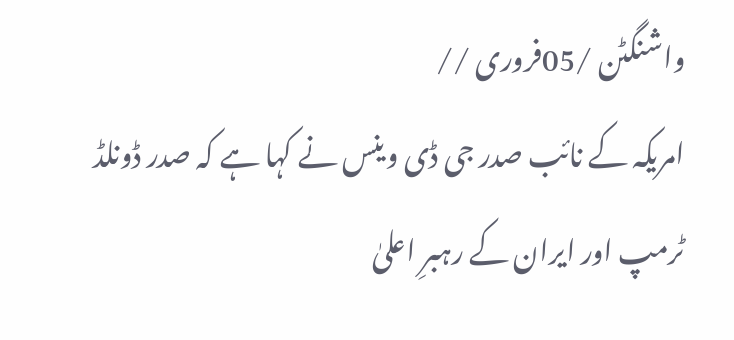واشنگٹن /05فروری //
امریکہ کے نائب صدر جی ڈی وینس نے کہا ہے کہ صدر ڈونلڈ ٹرمپ اور ایران کے رہبرِ اعلیٰ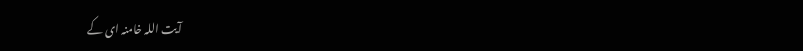آیت اللہ خامنہ ای کے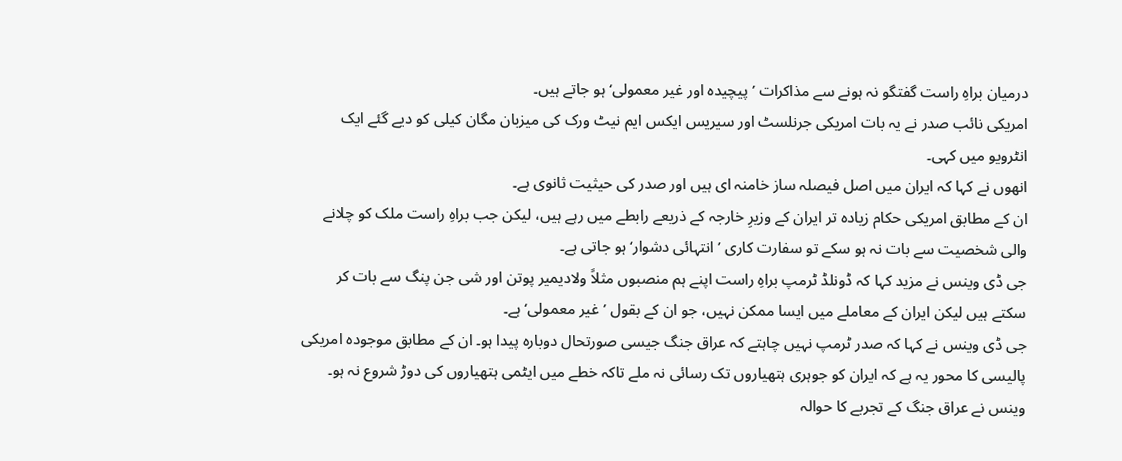درمیان براہِ راست گفتگو نہ ہونے سے مذاکرات ’پیچیدہ اور غیر معمولی‘ ہو جاتے ہیں۔
امریکی نائب صدر نے یہ بات امریکی جرنلسٹ اور سیریس ایکس ایم نیٹ ورک کی میزبان مگان کیلی کو دیے گئے ایک انٹرویو میں کہی۔
انھوں نے کہا کہ ایران میں اصل فیصلہ ساز خامنہ ای ہیں اور صدر کی حیثیت ثانوی ہے۔
ان کے مطابق امریکی حکام زیادہ تر ایران کے وزیرِ خارجہ کے ذریعے رابطے میں رہے ہیں، لیکن جب براہِ راست ملک کو چلانے والی شخصیت سے بات نہ ہو سکے تو سفارت کاری ’انتہائی دشوار‘ ہو جاتی ہے۔
جی ڈی وینس نے مزید کہا کہ ڈونلڈ ٹرمپ براہِ راست اپنے ہم منصبوں مثلاً ولادیمیر پوتن اور شی جن پنگ سے بات کر سکتے ہیں لیکن ایران کے معاملے میں ایسا ممکن نہیں، جو ان کے بقول ’غیر معمولی‘ ہے۔
جی ڈی وینس نے کہا کہ صدر ٹرمپ نہیں چاہتے کہ عراق جنگ جیسی صورتحال دوبارہ پیدا ہو۔ ان کے مطابق موجودہ امریکی پالیسی کا محور یہ ہے کہ ایران کو جوہری ہتھیاروں تک رسائی نہ ملے تاکہ خطے میں ایٹمی ہتھیاروں کی دوڑ شروع نہ ہو۔
وینس نے عراق جنگ کے تجربے کا حوالہ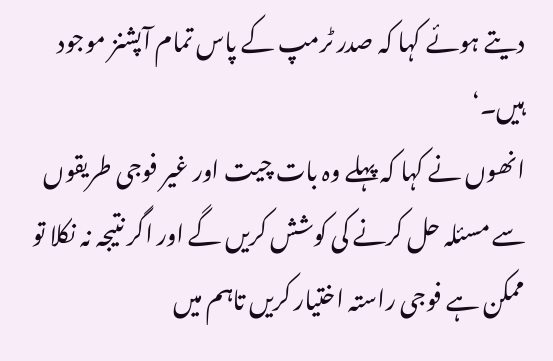دیتے ہوئے کہا کہ صدر ٹرمپ کے پاس تمام آپشنز موجود ہیں۔‘
انھوں نے کہا کہ پہلے وہ بات چیت اور غیر فوجی طریقوں سے مسئلہ حل کرنے کی کوشش کریں گے اور اگر نتیجہ نہ نکلا تو ممکن ہے فوجی راستہ اختیار کریں تاہم میں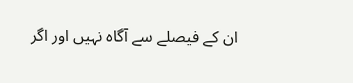ان کے فیصلے سے آگاہ نہیں اور اگر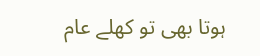ہوتا بھی تو کھلے عام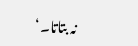نہ بتاتا۔‘